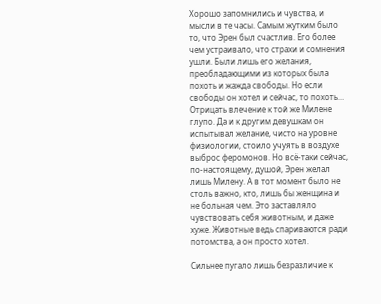Хорошо запомнились и чувства, и мысли в те часы. Самым жутким было то, что Эрен был счастлив. Его более чем устраивало, что страхи и сомнения ушли. Были лишь его желания, преобладающими из которых была похоть и жажда свободы. Но если свободы он хотел и сейчас, то похоть… Отрицать влечение к той же Милене глупо. Да и к другим девушкам он испытывал желание, чисто на уровне физиологии, стоило учуять в воздухе выброс феромонов. Но всё-таки сейчас, по-настоящему, душой, Эрен желал лишь Милену. А в тот момент было не столь важно, кто, лишь бы женщина и не больная чем. Это заставляло чувствовать себя животным, и даже хуже. Животные ведь спариваются ради потомства, а он просто хотел.

Сильнее пугало лишь безразличие к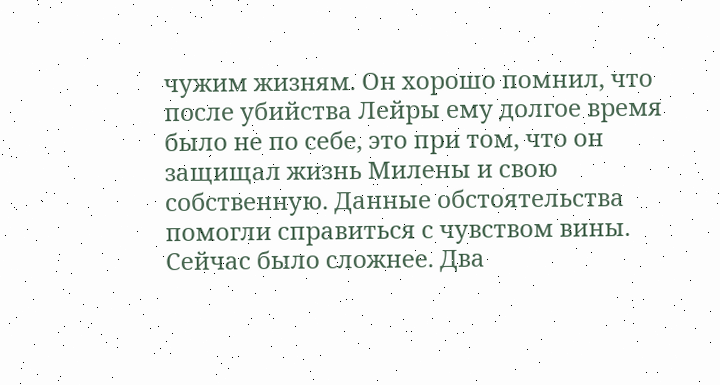чужим жизням. Он хорошо помнил, что после убийства Лейры ему долгое время было не по себе, это при том, что он защищал жизнь Милены и свою собственную. Данные обстоятельства помогли справиться с чувством вины. Сейчас было сложнее. Два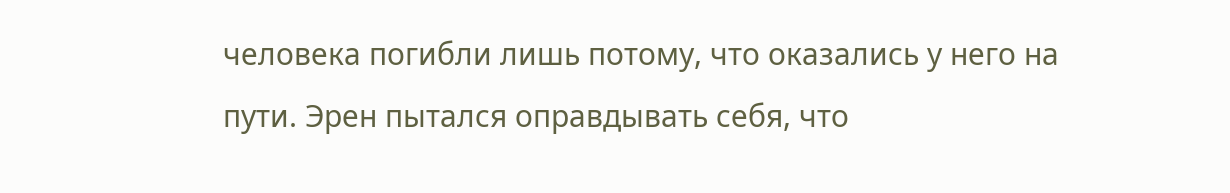человека погибли лишь потому, что оказались у него на пути. Эрен пытался оправдывать себя, что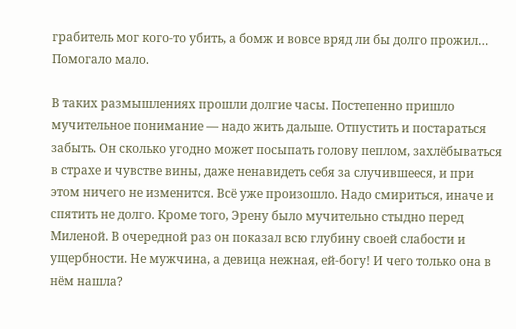грабитель мог кого-то убить, а бомж и вовсе вряд ли бы долго прожил… Помогало мало.

В таких размышлениях прошли долгие часы. Постепенно пришло мучительное понимание — надо жить дальше. Отпустить и постараться забыть. Он сколько угодно может посыпать голову пеплом, захлёбываться в страхе и чувстве вины, даже ненавидеть себя за случившееся, и при этом ничего не изменится. Всё уже произошло. Надо смириться, иначе и спятить не долго. Кроме того, Эрену было мучительно стыдно перед Миленой. В очередной раз он показал всю глубину своей слабости и ущербности. Не мужчина, а девица нежная, ей-богу! И чего только она в нём нашла?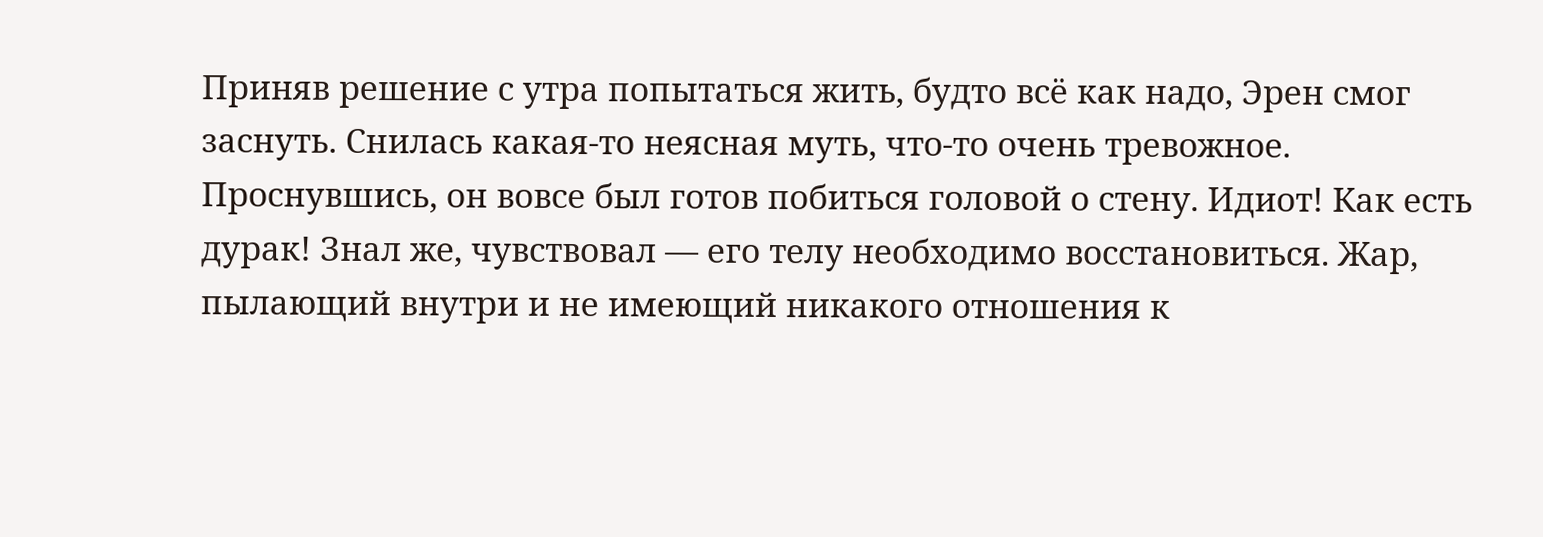Приняв решение с утра попытаться жить, будто всё как надо, Эрен смог заснуть. Снилась какая-то неясная муть, что-то очень тревожное. Проснувшись, он вовсе был готов побиться головой о стену. Идиот! Как есть дурак! Знал же, чувствовал — его телу необходимо восстановиться. Жар, пылающий внутри и не имеющий никакого отношения к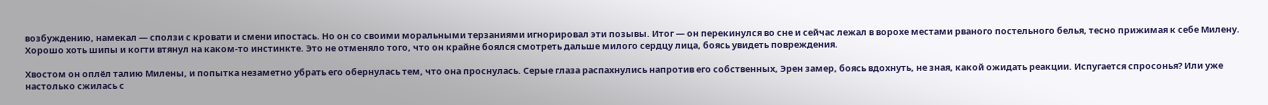возбуждению, намекал — сползи с кровати и смени ипостась. Но он со своими моральными терзаниями игнорировал эти позывы. Итог — он перекинулся во сне и сейчас лежал в ворохе местами рваного постельного белья, тесно прижимая к себе Милену. Хорошо хоть шипы и когти втянул на каком-то инстинкте. Это не отменяло того, что он крайне боялся смотреть дальше милого сердцу лица, боясь увидеть повреждения.

Хвостом он оплёл талию Милены, и попытка незаметно убрать его обернулась тем, что она проснулась. Серые глаза распахнулись напротив его собственных, Эрен замер, боясь вдохнуть, не зная, какой ожидать реакции. Испугается спросонья? Или уже настолько сжилась с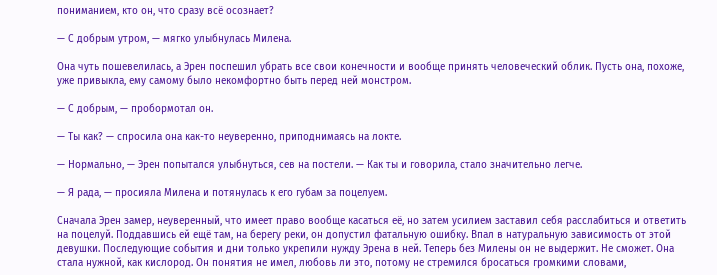пониманием, кто он, что сразу всё осознает?

— С добрым утром, — мягко улыбнулась Милена.

Она чуть пошевелилась, а Эрен поспешил убрать все свои конечности и вообще принять человеческий облик. Пусть она, похоже, уже привыкла, ему самому было некомфортно быть перед ней монстром.

— С добрым, — пробормотал он.

— Ты как? — спросила она как-то неуверенно, приподнимаясь на локте.

— Нормально, — Эрен попытался улыбнуться, сев на постели. — Как ты и говорила, стало значительно легче.

— Я рада, — просияла Милена и потянулась к его губам за поцелуем.

Сначала Эрен замер, неуверенный, что имеет право вообще касаться её, но затем усилием заставил себя расслабиться и ответить на поцелуй. Поддавшись ей ещё там, на берегу реки, он допустил фатальную ошибку. Впал в натуральную зависимость от этой девушки. Последующие события и дни только укрепили нужду Эрена в ней. Теперь без Милены он не выдержит. Не сможет. Она стала нужной, как кислород. Он понятия не имел, любовь ли это, потому не стремился бросаться громкими словами,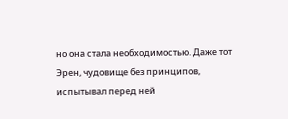но она стала необходимостью. Даже тот Эрен, чудовище без принципов, испытывал перед ней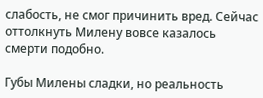слабость, не смог причинить вред. Сейчас оттолкнуть Милену вовсе казалось смерти подобно.

Губы Милены сладки, но реальность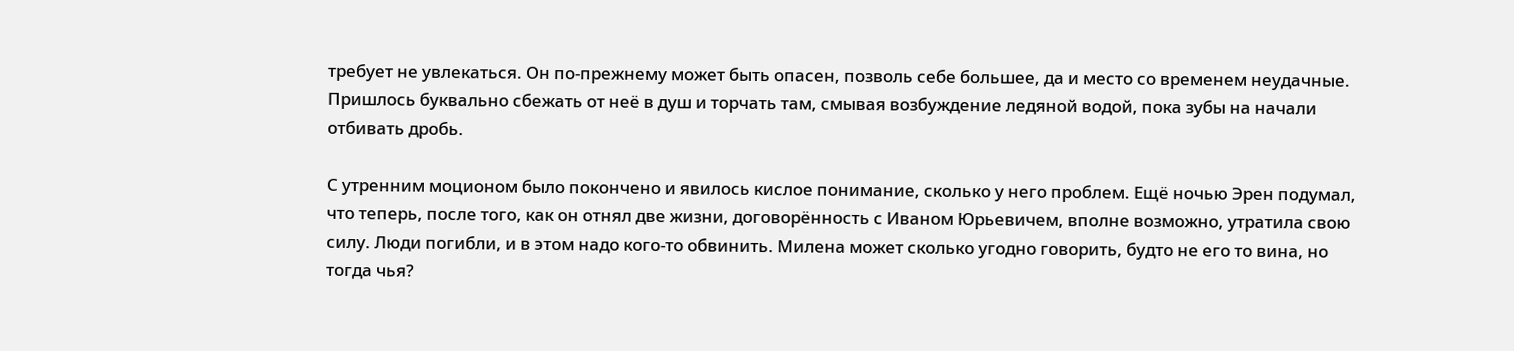требует не увлекаться. Он по-прежнему может быть опасен, позволь себе большее, да и место со временем неудачные. Пришлось буквально сбежать от неё в душ и торчать там, смывая возбуждение ледяной водой, пока зубы на начали отбивать дробь.

С утренним моционом было покончено и явилось кислое понимание, сколько у него проблем. Ещё ночью Эрен подумал, что теперь, после того, как он отнял две жизни, договорённость с Иваном Юрьевичем, вполне возможно, утратила свою силу. Люди погибли, и в этом надо кого-то обвинить. Милена может сколько угодно говорить, будто не его то вина, но тогда чья?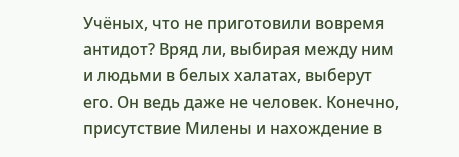Учёных, что не приготовили вовремя антидот? Вряд ли, выбирая между ним и людьми в белых халатах, выберут его. Он ведь даже не человек. Конечно, присутствие Милены и нахождение в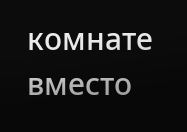комнате вместо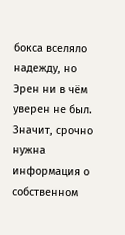бокса вселяло надежду, но Эрен ни в чём уверен не был. Значит, срочно нужна информация о собственном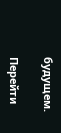будущем.

Перейти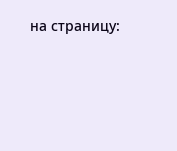на страницу: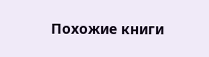Похожие книги